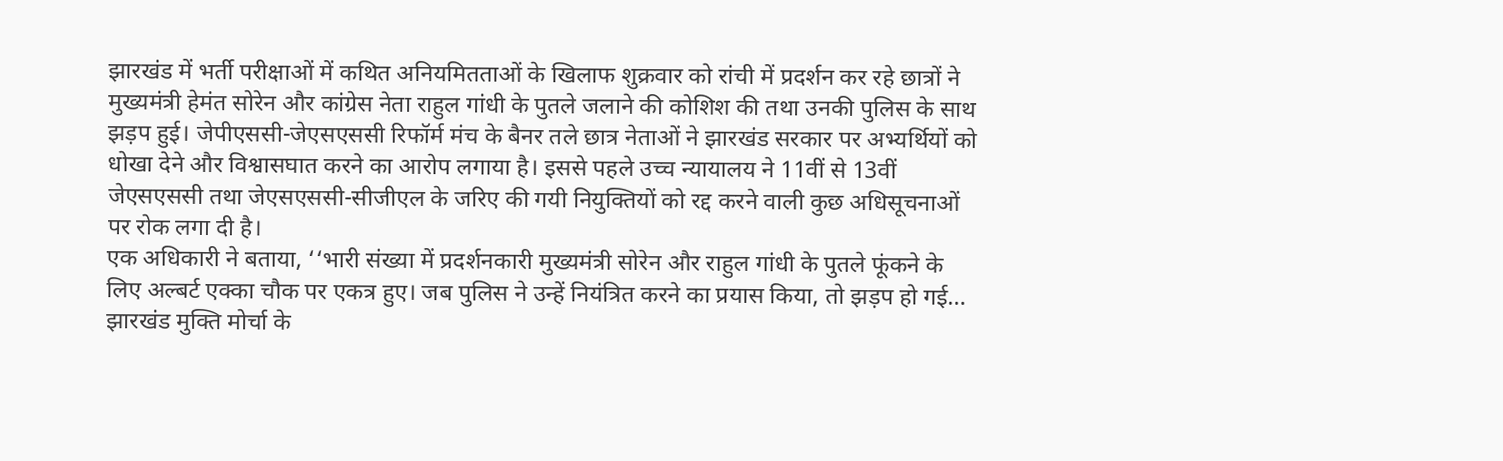झारखंड में भर्ती परीक्षाओं में कथित अनियमितताओं के खिलाफ शुक्रवार को रांची में प्रदर्शन कर रहे छात्रों ने मुख्यमंत्री हेमंत सोरेन और कांग्रेस नेता राहुल गांधी के पुतले जलाने की कोशिश की तथा उनकी पुलिस के साथ झड़प हुई। जेपीएससी-जेएसएससी रिफॉर्म मंच के बैनर तले छात्र नेताओं ने झारखंड सरकार पर अभ्यर्थियों को धोखा देने और विश्वासघात करने का आरोप लगाया है। इससे पहले उच्च न्यायालय ने 11वीं से 13वीं जेएसएससी तथा जेएसएससी-सीजीएल के जरिए की गयी नियुक्तियों को रद्द करने वाली कुछ अधिसूचनाओं पर रोक लगा दी है।
एक अधिकारी ने बताया, ‘‘भारी संख्या में प्रदर्शनकारी मुख्यमंत्री सोरेन और राहुल गांधी के पुतले फूंकने के लिए अल्बर्ट एक्का चौक पर एकत्र हुए। जब पुलिस ने उन्हें नियंत्रित करने का प्रयास किया, तो झड़प हो गई… झारखंड मुक्ति मोर्चा के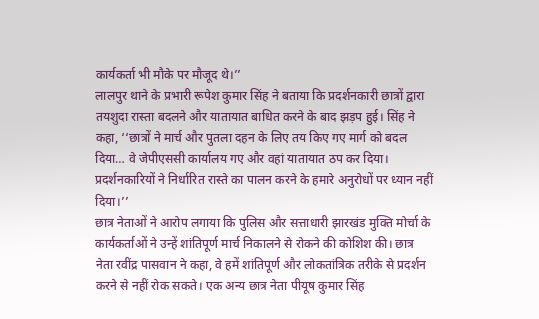कार्यकर्ता भी मौके पर मौजूद थे।’’
लालपुर थाने के प्रभारी रूपेश कुमार सिंह ने बताया कि प्रदर्शनकारी छात्रों द्वारा तयशुदा रास्ता बदलने और यातायात बाधित करने के बाद झड़प हुई। सिंह ने कहा, ‘‘छात्रों ने मार्च और पुतला दहन के लिए तय किए गए मार्ग को बदल दिया… वे जेपीएससी कार्यालय गए और वहां यातायात ठप कर दिया।
प्रदर्शनकारियों ने निर्धारित रास्ते का पालन करने के हमारे अनुरोधों पर ध्यान नहीं दिया।’’
छात्र नेताओं ने आरोप लगाया कि पुलिस और सत्ताधारी झारखंड मुक्ति मोर्चा के कार्यकर्ताओं ने उन्हें शांतिपूर्ण मार्च निकालने से रोकने की कोशिश की। छात्र नेता रवींद्र पासवान ने कहा, वे हमें शांतिपूर्ण और लोकतांत्रिक तरीके से प्रदर्शन करने से नहीं रोक सकते। एक अन्य छात्र नेता पीयूष कुमार सिंह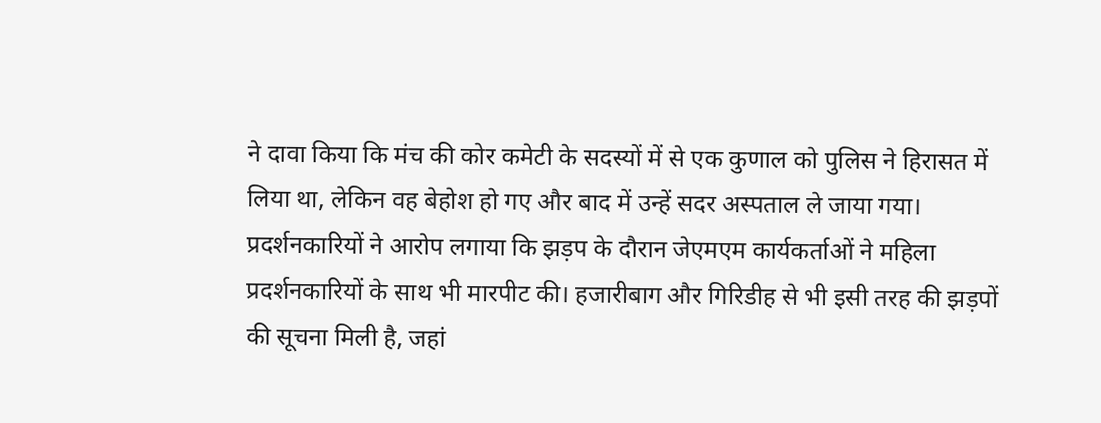ने दावा किया कि मंच की कोर कमेटी के सदस्यों में से एक कुणाल को पुलिस ने हिरासत में लिया था, लेकिन वह बेहोश हो गए और बाद में उन्हें सदर अस्पताल ले जाया गया।
प्रदर्शनकारियों ने आरोप लगाया कि झड़प के दौरान जेएमएम कार्यकर्ताओं ने महिला प्रदर्शनकारियों के साथ भी मारपीट की। हजारीबाग और गिरिडीह से भी इसी तरह की झड़पों की सूचना मिली है, जहां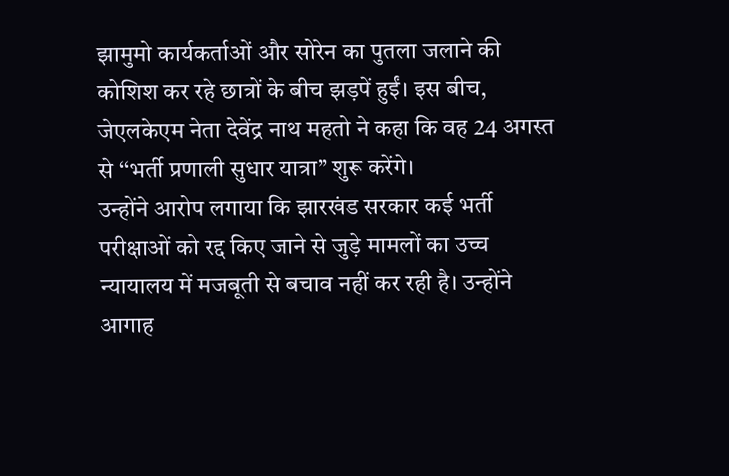झामुमो कार्यकर्ताओं और सोरेन का पुतला जलाने की कोशिश कर रहे छात्रों के बीच झड़पें हुईं। इस बीच, जेएलकेएम नेता देवेंद्र नाथ महतो ने कहा कि वह 24 अगस्त से ‘‘भर्ती प्रणाली सुधार यात्रा’’ शुरू करेंगे।
उन्होंने आरोप लगाया कि झारखंड सरकार कई भर्ती परीक्षाओं को रद्द किए जाने से जुड़े मामलों का उच्च न्यायालय में मजबूती से बचाव नहीं कर रही है। उन्होंने आगाह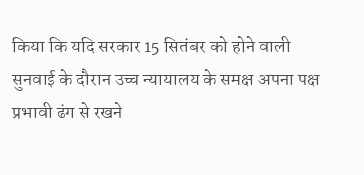किया कि यदि सरकार 15 सितंबर को होने वाली सुनवाई के दौरान उच्च न्यायालय के समक्ष अपना पक्ष प्रभावी ढंग से रखने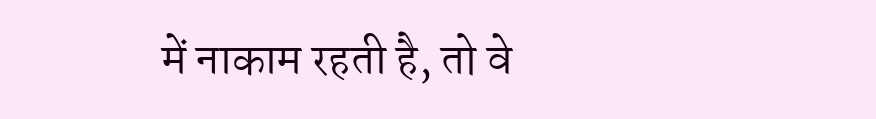में नाकाम रहती है, तो वे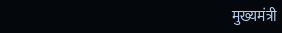मुख्यमंत्री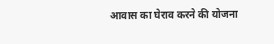आवास का घेराव करने की योजना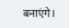बनाएंगे।